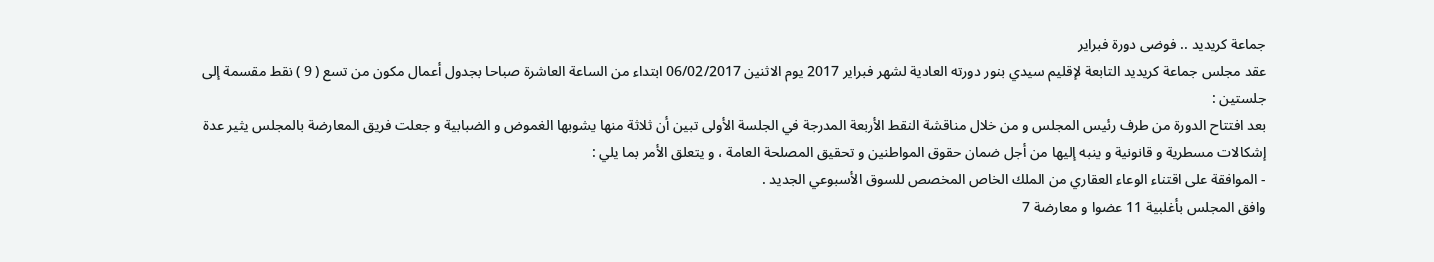جماعة كريديد .. فوضى دورة فبراير
عقد مجلس جماعة كريديد التابعة لإقليم سيدي بنور دورته العادية لشهر فبراير 2017 يوم الاثنين 06/02/2017 ابتداء من الساعة العاشرة صباحا بجدول أعمال مكون من تسع ( 9 ) نقط مقسمة إلى جلستين :
بعد افتتاح الدورة من طرف رئيس المجلس و من خلال مناقشة النقط الأربعة المدرجة في الجلسة الأولى تبين أن ثلاثة منها يشوبها الغموض و الضبابية و جعلت فريق المعارضة بالمجلس يثير عدة إشكالات مسطرية و قانونية و ينبه إليها من أجل ضمان حقوق المواطنين و تحقيق المصلحة العامة ، و يتعلق الأمر بما يلي :
- الموافقة على اقتناء الوعاء العقاري من الملك الخاص المخصص للسوق الأسبوعي الجديد .
وافق المجلس بأغلبية 11 عضوا و معارضة 7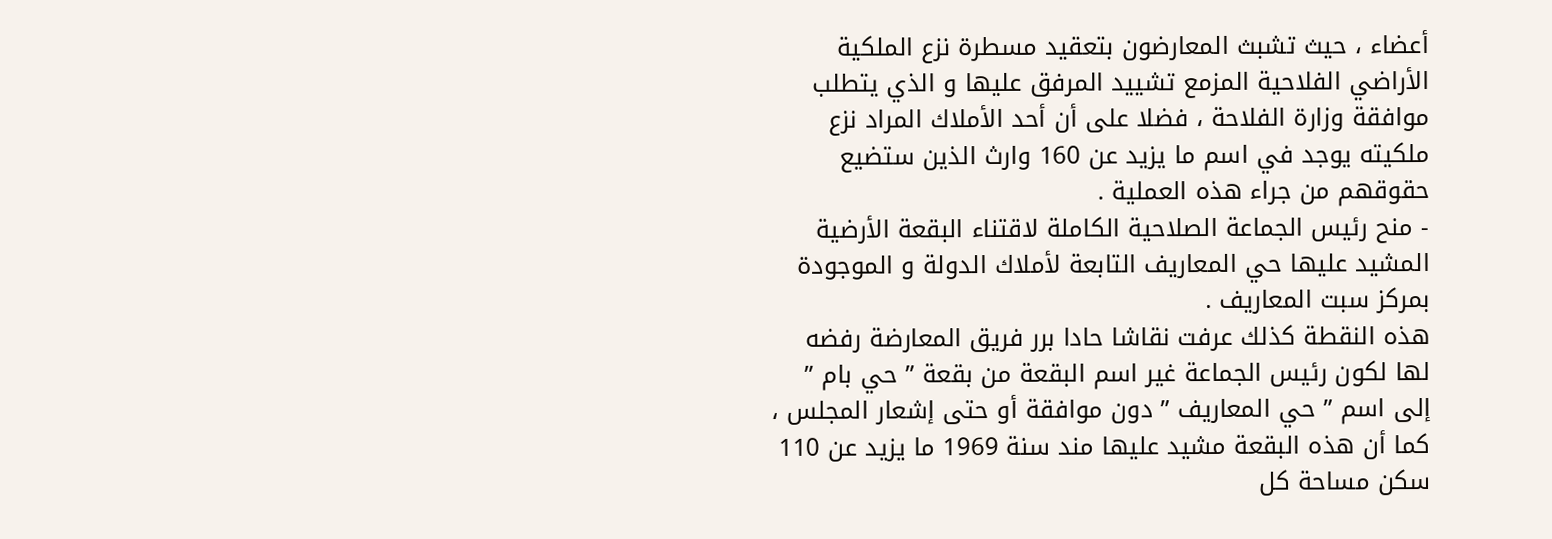أعضاء ، حيث تشبث المعارضون بتعقيد مسطرة نزع الملكية الأراضي الفلاحية المزمع تشييد المرفق عليها و الذي يتطلب موافقة وزارة الفلاحة ، فضلا على أن أحد الأملاك المراد نزع ملكيته يوجد في اسم ما يزيد عن 160 وارث الذين ستضيع حقوقهم من جراء هذه العملية .
- منح رئيس الجماعة الصلاحية الكاملة لاقتناء البقعة الأرضية المشيد عليها حي المعاريف التابعة لأملاك الدولة و الموجودة بمركز سبت المعاريف .
هذه النقطة كذلك عرفت نقاشا حادا برر فريق المعارضة رفضه لها لكون رئيس الجماعة غير اسم البقعة من بقعة ” حي بام ” إلى اسم ” حي المعاريف ” دون موافقة أو حتى إشعار المجلس ، كما أن هذه البقعة مشيد عليها مند سنة 1969 ما يزيد عن 110 سكن مساحة كل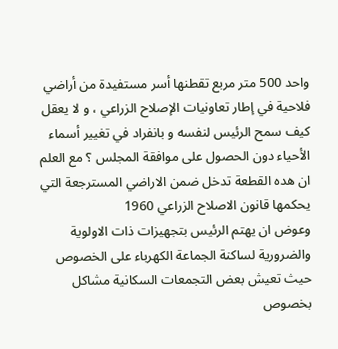واحد 500 متر مربع تقطنها أسر مستفيدة من أراضي فلاحية في إطار تعاونيات الإصلاح الزراعي ، و لا يعقل كيف سمح الرئيس لنفسه و بانفراد في تغيير أسماء الأحياء دون الحصول على موافقة المجلس ؟ مع العلم ان هده القطعة تدخل ضمن الاراضي المسترجعة التي يحكمها قانون الاصلاح الزراعي 1960
وعوض ان يهتم الرئيس بتجهيزات ذات الاولوية والضرورية لساكنة الجماعة الكهرباء على الخصوص حيث تعيش بعض التجمعات السكانية مشاكل بخصوص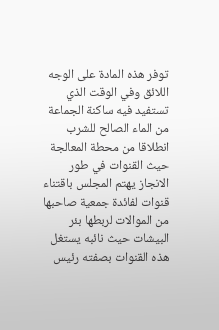توفر هذه المادة على الوجه اللائق وفي الوقت الذي تستفيد فيه ساكنة الجماعة من الماء الصالح للشرب انطلاقا من محطة المعالجة حيث القنوات في طور الانجاز يهتم المجلس باقتناء قنوات لفائدة جمعية صاحبها من الموالات لربطها بئر البيشات حيث نائبه يستغل هذه القنوات بصفته رئيس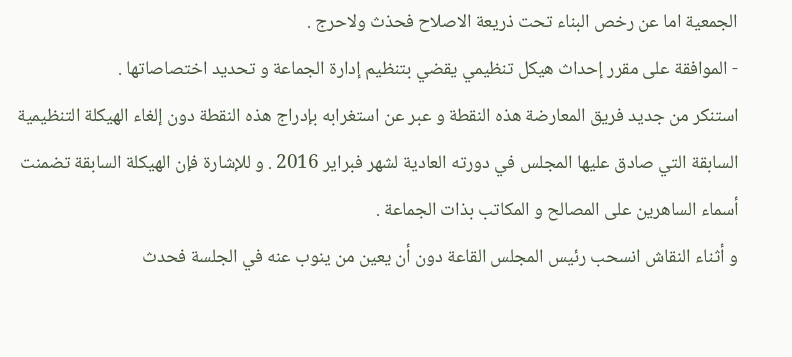الجمعية اما عن رخص البناء تحت ذريعة الاصلاح فحذث ولاحرج .
- الموافقة على مقرر إحداث هيكل تنظيمي يقضي بتنظيم إدارة الجماعة و تحديد اختصاصاتها .
استنكر من جديد فريق المعارضة هذه النقطة و عبر عن استغرابه بإدراج هذه النقطة دون إلغاء الهيكلة التنظيمية السابقة التي صادق عليها المجلس في دورته العادية لشهر فبراير 2016 . و للإشارة فإن الهيكلة السابقة تضمنت أسماء الساهرين على المصالح و المكاتب بذات الجماعة .
و أثناء النقاش انسحب رئيس المجلس القاعة دون أن يعين من ينوب عنه في الجلسة فحدث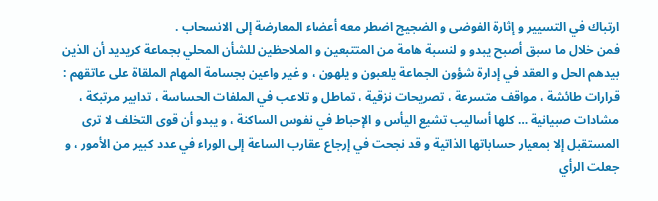ارتباك في التسيير و إثارة الفوضى و الضجيج اضطر معه أعضاء المعارضة إلى الانسحاب .
فمن خلال ما سبق أصبح يبدو و لنسبة هامة من المتتبعين و الملاحظين للشأن المحلي بجماعة كريديد أن الذين بيدهم الحل و العقد في إدارة شؤون الجماعة يلعبون و يلهون ، و غير واعين بجسامة المهام الملقاة على عاتقهم : قرارات طائشة ، مواقف متسرعة ، تصريحات نزقية ، تماطل و تلاعب في الملفات الحساسة ، تدابير مرتبكة ، مشادات صبيانية … كلها أساليب تشيع اليأس و الإحباط في نفوس الساكنة ، و يبدو أن قوى التخلف لا ترى المستقبل إلا بمعيار حساباتها الذاتية و قد نجحت في إرجاع عقارب الساعة إلى الوراء في عدد كبير من الأمور ، و جعلت الرأي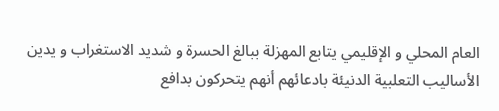العام المحلي و الإقليمي يتابع المهزلة ببالغ الحسرة و شديد الاستغراب و يدين الأساليب التعلبية الدنيئة بادعائهم أنهم يتحركون بدافع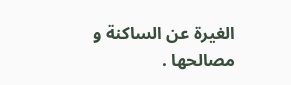الغيرة عن الساكنة و مصالحها .